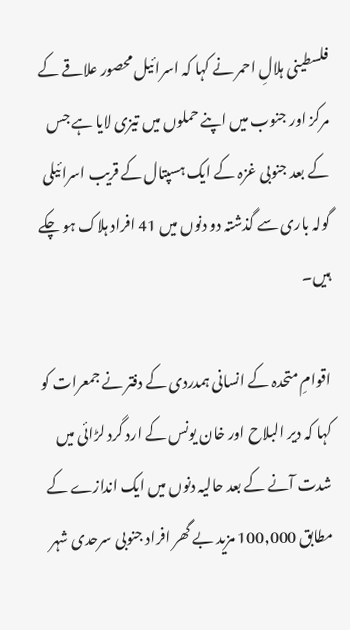فلسطینی ہلالِ احمر نے کہا کہ اسرائیل محصور علاقے کے مرکز اور جنوب میں اپنے حملوں میں تیزی لایا ہے جس کے بعد جنوبی غزہ کے ایک ہسپتال کے قریب اسرائیلی گولہ باری سے گذشتہ دو دنوں میں 41 افراد ہلاک ہو چکے ہیں۔

اقوامِ متحدہ کے انسانی ہمدردی کے دفتر نے جمعرات کو کہا کہ دیر البلاح اور خان یونس کے ارد گرد لڑائی میں شدت آنے کے بعد حالیہ دنوں میں ایک اندازے کے مطابق 100,000 مزید بے گھر افراد جنوبی سرحدی شہر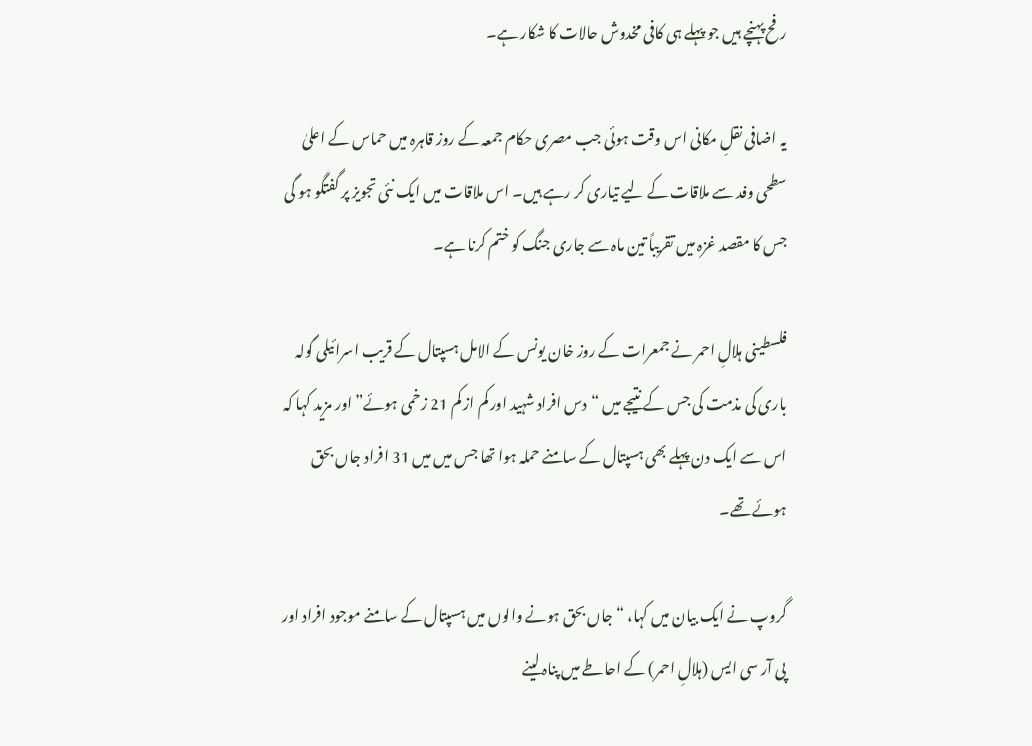رفح پہنچے ہیں جو پہلے ہی کافی مخدوش حالات کا شکار ہے۔

یہ اضافی نقلِ مکانی اس وقت ہوئی جب مصری حکام جمعہ کے روز قاہرہ میں حماس کے اعلیٰ سطحی وفد سے ملاقات کے لیے تیاری کر رہے ہیں۔ اس ملاقات میں ایک نئی تجویز پر گفتگو ہو گی جس کا مقصد غزہ میں تقریباً تین ماہ سے جاری جنگ کو ختم کرنا ہے۔

فلسطینی ہلالِ احمر نے جمعرات کے روز خان یونس کے الامل ہسپتال کے قریب اسرائیلی گولہ باری کی مذمت کی جس کے نتیجے میں “دس افراد شہید اور کم از کم 21 زخمی ہوئے” اور مزید کہا کہ اس سے ایک دن پہلے بھی ہسپتال کے سامنے حملہ ہوا تھا جس میں میں 31 افراد جاں بحق ہوئے تھے۔

گروپ نے ایک بیان میں کہا، “جاں بحق ہونے والوں میں ہسپتال کے سامنے موجود افراد اور پی آر سی ایس (ہلالِ احمر) کے احاطے میں پناہ لینے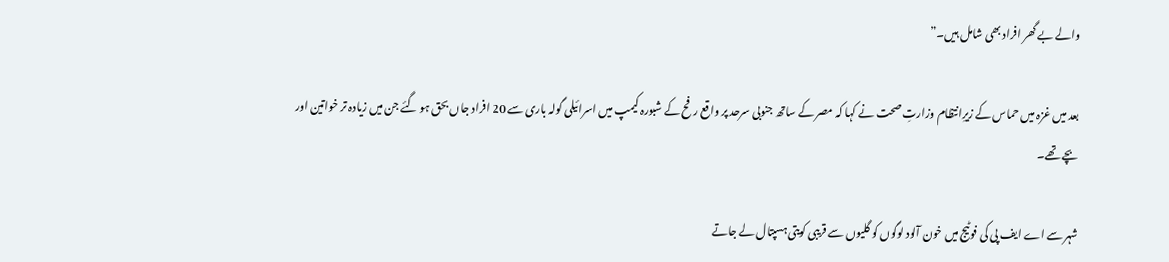والے بے گھر افراد بھی شامل ہیں۔”

بعد میں غزہ میں حماس کے زیرِانتظام وزارتِ صحت نے کہا کہ مصر کے ساتھ جنوبی سرحد پر واقع رفح کے شبورہ کیمپ میں اسرائیلی گولہ باری سے 20 افراد جاں بحق ہو گئے جن میں زیادہ تر خواتین اور بچے تھے۔

شہر سے اے ایف پی کی فوٹیج میں خون آلود لوگوں کو گلیوں سے قریبی کویتی ہسپتال لے جاتے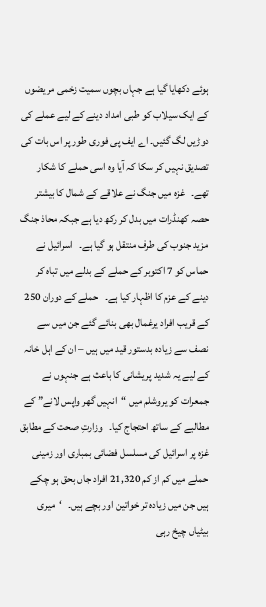ہوئے دکھایا گیا ہے جہاں بچوں سمیت زخمی مریضوں کے ایک سیلاب کو طبی امداد دینے کے لیے عملے کی دوڑیں لگ گئیں۔ اے ایف پی فوری طور پر اس بات کی تصدیق نہیں کر سکا کہ آیا وہ اسی حملے کا شکار تھے۔   غزہ میں جنگ نے علاقے کے شمال کا بیشتر حصہ کھنڈرات میں بدل کر رکھ دیا ہے جبکہ محاذ جنگ مزید جنوب کی طرف منتقل ہو گیا ہے۔   اسرائیل نے حماس کو 7 اکتوبر کے حملے کے بدلے میں تباہ کر دینے کے عزم کا اظہار کیا ہے۔   حملے کے دوران 250 کے قریب افراد یرغمال بھی بنائے گئے جن میں سے نصف سے زیادہ بدستور قید میں ہیں – ان کے اہل خانہ کے لیے یہ شدید پریشانی کا باعث ہے جنہوں نے جمعرات کو یروشلم میں “انہیں گھر واپس لانے” کے مطالبے کے ساتھ احتجاج کیا۔   وزارتِ صحت کے مطابق غزہ پر اسرائیل کی مسلسل فضائی بمباری اور زمینی حملے میں کم از کم 21,320 افراد جاں بحق ہو چکے ہیں جن میں زیادہ تر خواتین اور بچے ہیں۔   ‘میری بیٹیاں چیخ رہی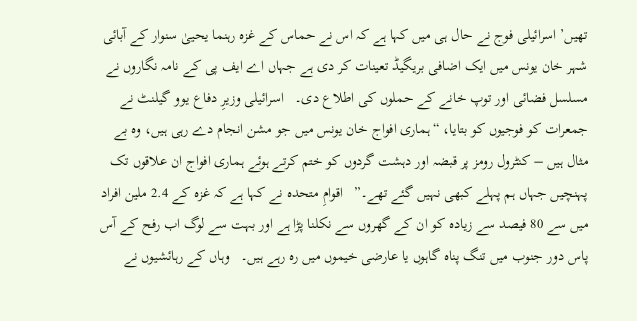تھیں’ اسرائیلی فوج نے حال ہی میں کہا ہے کہ اس نے حماس کے غزہ رہنما یحییٰ سنوار کے آبائی شہر خان یونس میں ایک اضافی بریگیڈ تعینات کر دی ہے جہاں اے ایف پی کے نامہ نگاروں نے مسلسل فضائی اور توپ خانے کے حملوں کی اطلاع دی۔   اسرائیلی وزیرِ دفاع یوو گیلنٹ نے جمعرات کو فوجیوں کو بتایا، “ہماری افواج خان یونس میں جو مشن انجام دے رہی ہیں، وہ بے مثال ہیں – کنٹرول رومز پر قبضہ اور دہشت گردوں کو ختم کرتے ہوئے ہماری افواج ان علاقوں تک پہنچیں جہاں ہم پہلے کبھی نہیں گئے تھے۔”   اقوامِ متحدہ نے کہا ہے کہ غزہ کے 2.4 ملین افراد میں سے 80 فیصد سے زیادہ کو ان کے گھروں سے نکلنا پڑا ہے اور بہت سے لوگ اب رفح کے آس پاس دور جنوب میں تنگ پناہ گاہوں یا عارضی خیموں میں رہ رہے ہیں۔   وہاں کے رہائشیوں نے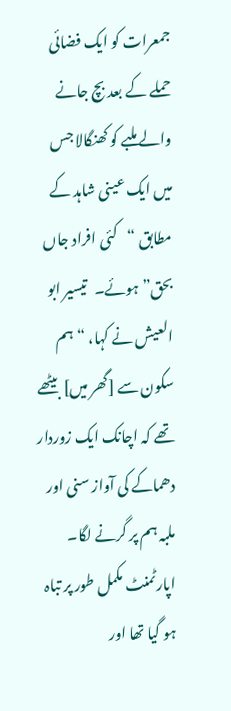جمعرات کو ایک فضائی حملے کے بعد بچ جانے والے ملبے کو کھنگالا جس میں ایک عینی شاہد کے مطابق “کئی افراد جاں بحق” ہوئے۔   تیسیر ابو العیش نے کہا، “ہم سکون سے [گھر میں] بیٹھے تھے کہ اچانک ایک زوردار دھماکے کی آواز سنی اور ملبہ ہم پر گرنے لگا۔ اپارٹمنٹ مکمل طور پر تباہ ہو گیا تھا اور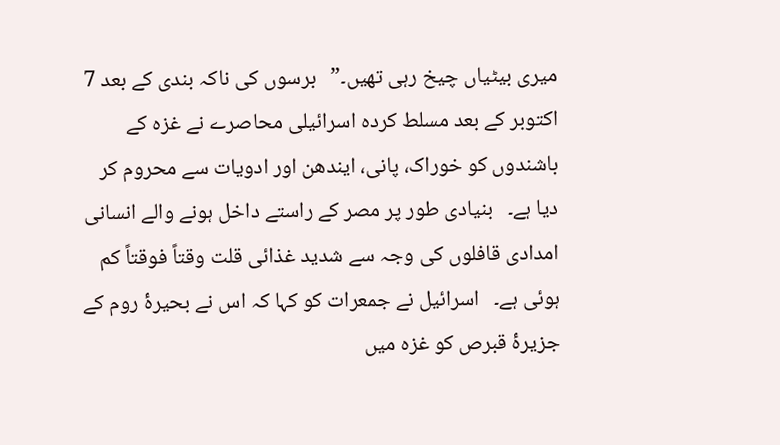میری بیٹیاں چیخ رہی تھیں۔”   برسوں کی ناکہ بندی کے بعد 7 اکتوبر کے بعد مسلط کردہ اسرائیلی محاصرے نے غزہ کے باشندوں کو خوراک، پانی، ایندھن اور ادویات سے محروم کر دیا ہے۔   بنیادی طور پر مصر کے راستے داخل ہونے والے انسانی امدادی قافلوں کی وجہ سے شدید غذائی قلت وقتاً فوقتاً کم ہوئی ہے۔   اسرائیل نے جمعرات کو کہا کہ اس نے بحیرۂ روم کے جزیرۂ قبرص کو غزہ میں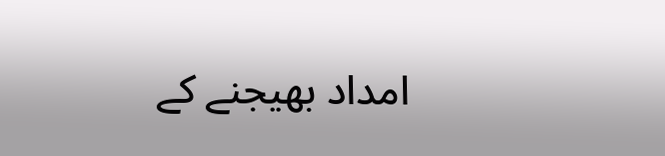امداد بھیجنے کے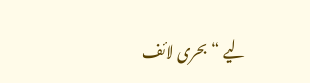لیے “بحری لائف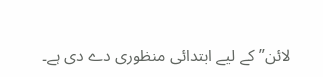لائن” کے لیے ابتدائی منظوری دے دی ہے۔